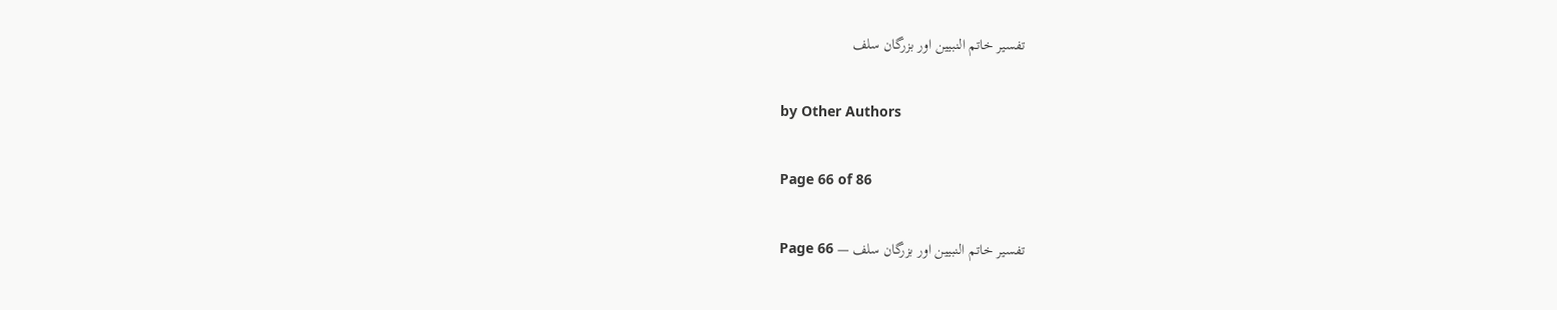تفسیر خاتم النبیین اور بزرگان سلف

by Other Authors

Page 66 of 86

تفسیر خاتم النبیین اور بزرگان سلف — Page 66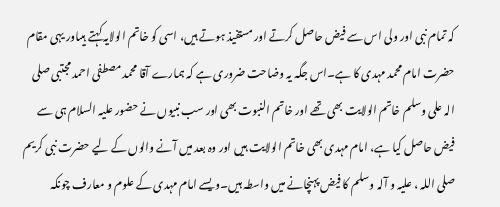کہ تمام نبی اور ولی اس سے فیض حاصل کرتے اور مستفیذ ہوتے ہیں، اسی کو خاتم الولایہ کہتے ہیںاور یہی مقام حضرت امام محمد مہدی کا ہے۔اس جگہ یہ وضاحت ضروری ہے کہ ہمارے آقا محمد مصطفی احمد مجتبی صلی الہ علی وسلم خاتم الولایت بھی تھے اور خاتم النبوت بھی اور سب نبیوں نے حضور علیہ السلام ہی سے فیض حاصل کیا ہے، امام مہدی بھی خاتم الولایت ہیں اور وہ بعد میں آنے والوں کے لیے حضرت نبی کریم صلی اللہ ، علیہ و آلہ وسلم کا فیض پہنچانے میں واسطہ ہیں۔ویسے امام مہدی کے علوم و معارف چونکہ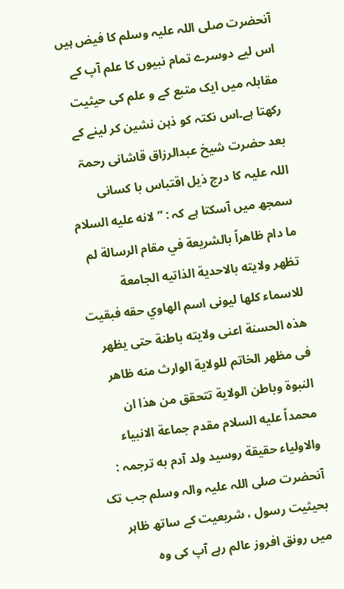آنحضرت صلی اللہ علیہ وسلم کا فیض ہیں اس لیے دوسرے تمام نبیوں کا علم آپ کے مقابلہ میں ایک متبع کے و علم کی حیثیت رکھتا ہے۔اس نکتہ کو ذہن نشین کر لینے کے بعد حضرت شیخ عبدالرزاق قاشانی رحمۃ اللہ علیہ کا درج ذیل اقتباس با کسانی سمجھ میں آسکتا ہے کہ : ” لانه علیه السلام ما دام ظاهراً بالشريعة في مقام الرسالة لم تظهر ولايته بالاحدية الذاتيه الجامعة للاسماء کلھا لیونی اسم الهاوي حقه فبقيت هذه الحسنة اعنى ولايته باطنة حتى يظهر فى مظهر الخاتم للولاية الوارث منه ظاهر النبوة وباطن الولاية تتحقق من هذا ان محمداً عليه السلام مقدم جماعة الانبياء والاولياء حقيقة روسيد ولد آدم به ترجمہ : آنحضرت صلی اللہ علیہ والہ وسلم جب تک بحیثیت رسول ، شریعیت کے ساتھ ظاہر میں رونق افروز عالم رہے آپ کی وہ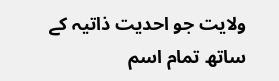ولایت جو احدیت ذاتیہ کے ساتھ تمام اسم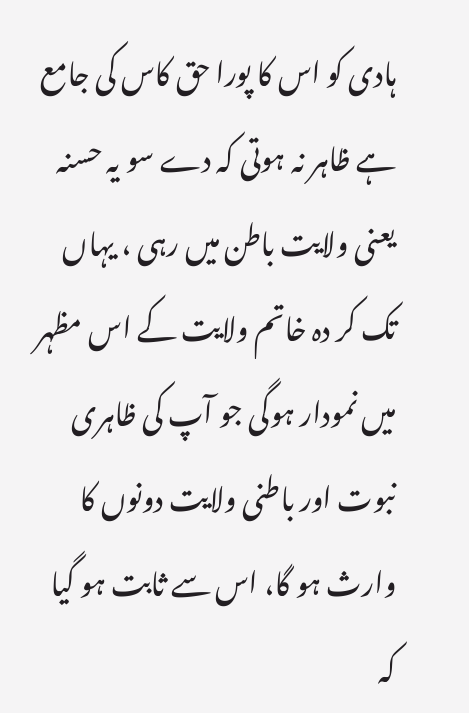ہادی کو اس کا پورا حق کاس کی جامع ہے ظاہر نہ ہوتی کہ دے سو یہ حسنہ یعنی ولایت باطن میں رہی ، یہاں تک کر دہ خاتم ولایت کے اس مظہر میں نمودار ہوگی جو آپ کی ظاہری نبوت اور باطنی ولایت دونوں کا وارث ہو گا، اس سے ثابت ہو گیا کہ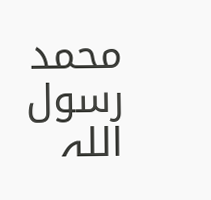محمد رسول اللہ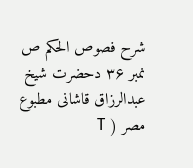شرح فصوص الحکم ص نمبر ۳۶ دحضرت شیخ عبدالرزاق قاشانی مطبوع مصر ( T